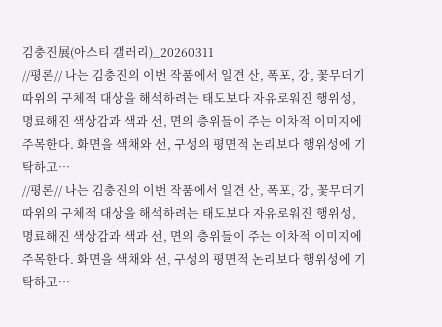김충진展(아스티 갤러리)_20260311
//평론// 나는 김충진의 이번 작품에서 일견 산, 폭포, 강, 꽃무더기 따위의 구체적 대상을 해석하려는 태도보다 자유로워진 행위성, 명료해진 색상감과 색과 선, 면의 층위들이 주는 이차적 이미지에 주목한다. 화면을 색채와 선, 구성의 평면적 논리보다 행위성에 기탁하고…
//평론// 나는 김충진의 이번 작품에서 일견 산, 폭포, 강, 꽃무더기 따위의 구체적 대상을 해석하려는 태도보다 자유로워진 행위성, 명료해진 색상감과 색과 선, 면의 층위들이 주는 이차적 이미지에 주목한다. 화면을 색채와 선, 구성의 평면적 논리보다 행위성에 기탁하고…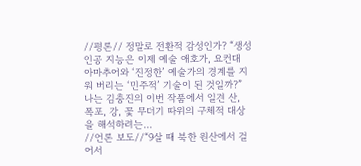//평론// 정말로 전환적 감성인가? “생성 인공 지능은 이제 예술 애호가, 요컨대 아마추어와 ‘진정한’ 예술가의 경계를 지워 버리는 ‘민주적’ 기술이 된 것일까?” 나는 김충진의 이번 작품에서 일견 산, 폭포, 강, 꽃 무더기 따위의 구체적 대상을 해석하려는…
//언론 보도//“9살 때 북한 원산에서 걸어서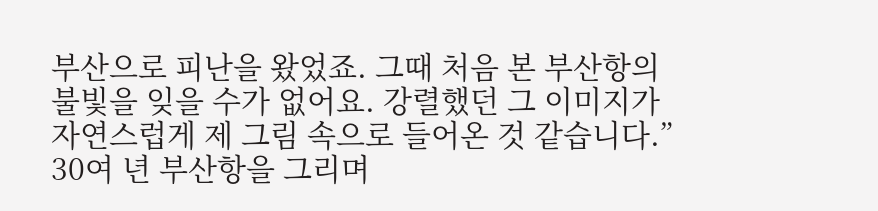부산으로 피난을 왔었죠. 그때 처음 본 부산항의 불빛을 잊을 수가 없어요. 강렬했던 그 이미지가 자연스럽게 제 그림 속으로 들어온 것 같습니다.” 30여 년 부산항을 그리며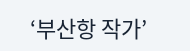‘부산항 작가’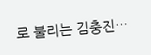로 불리는 김충진…